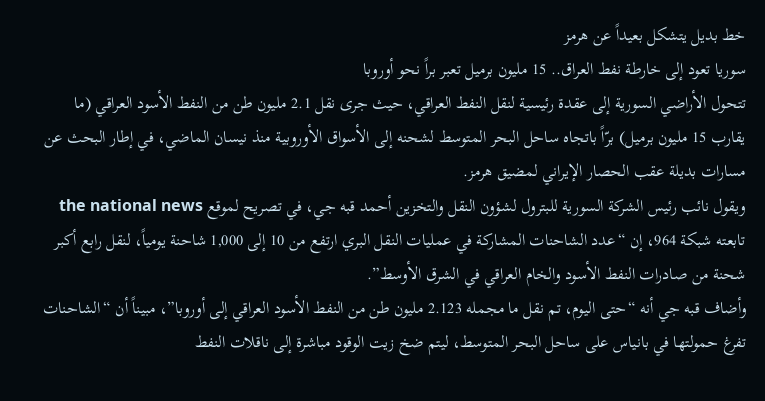خط بديل يتشكل بعيداً عن هرمز
سوريا تعود إلى خارطة نفط العراق.. 15 مليون برميل تعبر براً نحو أوروبا
تتحول الأراضي السورية إلى عقدة رئيسية لنقل النفط العراقي، حيث جرى نقل 2.1 مليون طن من النفط الأسود العراقي (ما يقارب 15 مليون برميل) برّاً باتجاه ساحل البحر المتوسط لشحنه إلى الأسواق الأوروبية منذ نيسان الماضي، في إطار البحث عن مسارات بديلة عقب الحصار الإيراني لمضيق هرمز.
ويقول نائب رئيس الشركة السورية للبترول لشؤون النقل والتخزين أحمد قبه جي، في تصريح لموقع the national news تابعته شبكة 964، إن “عدد الشاحنات المشاركة في عمليات النقل البري ارتفع من 10 إلى 1,000 شاحنة يومياً، لنقل رابع أكبر شحنة من صادرات النفط الأسود والخام العراقي في الشرق الأوسط”.
وأضاف قبه جي أنه “حتى اليوم، تم نقل ما مجمله 2.123 مليون طن من النفط الأسود العراقي إلى أوروبا”، مبيناً أن “الشاحنات تفرغ حمولتها في بانياس على ساحل البحر المتوسط، ليتم ضخ زيت الوقود مباشرة إلى ناقلات النفط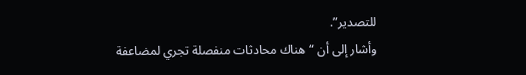للتصدير”.
وأشار إلى أن “هناك محادثات منفصلة تجري لمضاعفة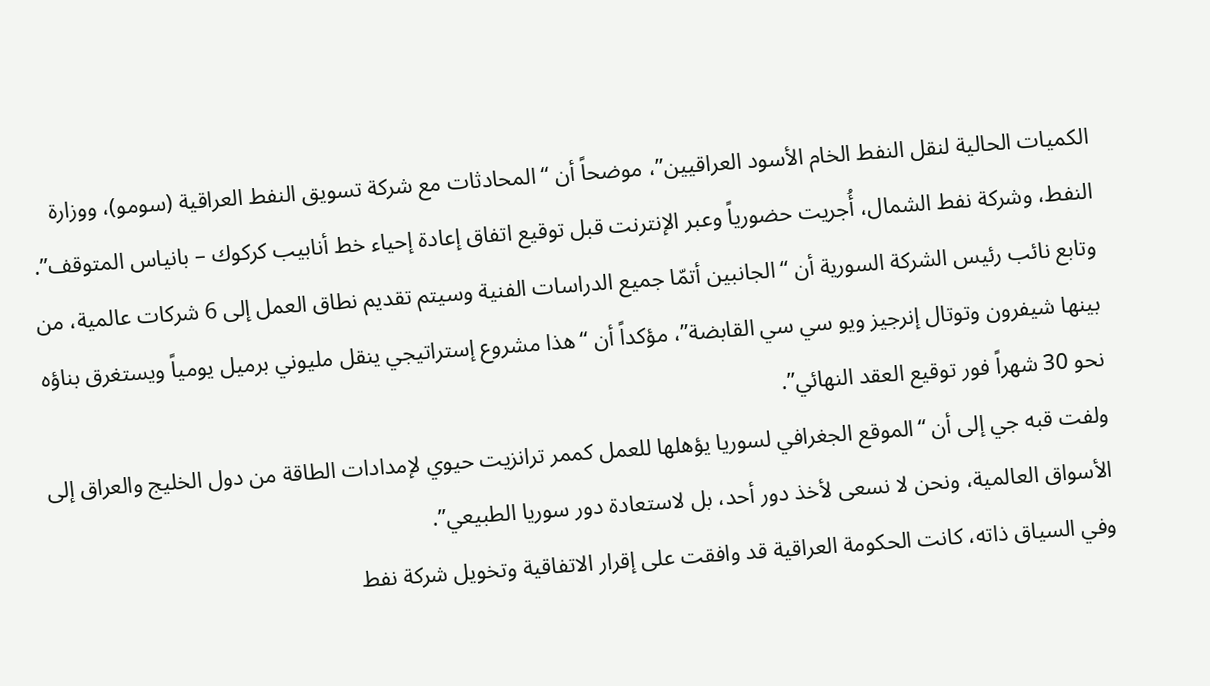الكميات الحالية لنقل النفط الخام الأسود العراقيين”، موضحاً أن “المحادثات مع شركة تسويق النفط العراقية (سومو)، ووزارة النفط، وشركة نفط الشمال، أُجريت حضورياً وعبر الإنترنت قبل توقيع اتفاق إعادة إحياء خط أنابيب كركوك – بانياس المتوقف”.
وتابع نائب رئيس الشركة السورية أن “الجانبين أتمّا جميع الدراسات الفنية وسيتم تقديم نطاق العمل إلى 6 شركات عالمية، من بينها شيفرون وتوتال إنرجيز ويو سي سي القابضة”، مؤكداً أن “هذا مشروع إستراتيجي ينقل مليوني برميل يومياً ويستغرق بناؤه نحو 30 شهراً فور توقيع العقد النهائي”.
ولفت قبه جي إلى أن “الموقع الجغرافي لسوريا يؤهلها للعمل كممر ترانزيت حيوي لإمدادات الطاقة من دول الخليج والعراق إلى الأسواق العالمية، ونحن لا نسعى لأخذ دور أحد، بل لاستعادة دور سوريا الطبيعي”.
وفي السياق ذاته، كانت الحكومة العراقية قد وافقت على إقرار الاتفاقية وتخويل شركة نفط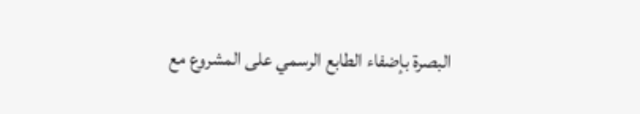البصرة بإضفاء الطابع الرسمي على المشروع مع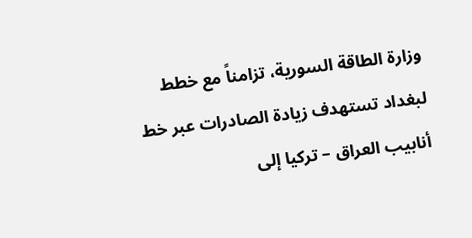وزارة الطاقة السورية، تزامناً مع خطط لبغداد تستهدف زيادة الصادرات عبر خط أنابيب العراق – تركيا إلى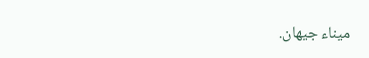ميناء جيهان.